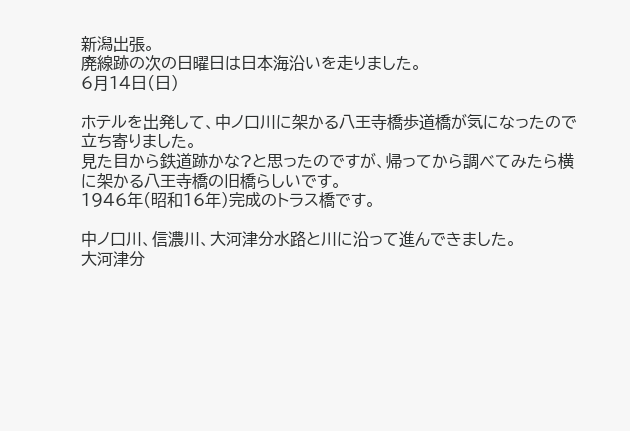新潟出張。
廃線跡の次の日曜日は日本海沿いを走りました。
6月14日(日)

ホテルを出発して、中ノ口川に架かる八王寺橋歩道橋が気になったので立ち寄りました。
見た目から鉄道跡かな?と思ったのですが、帰ってから調べてみたら横に架かる八王寺橋の旧橋らしいです。
1946年(昭和16年)完成のトラス橋です。

中ノ口川、信濃川、大河津分水路と川に沿って進んできました。
大河津分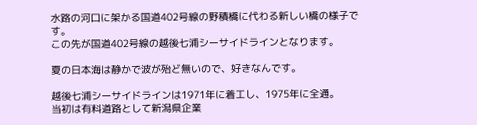水路の河口に架かる国道402号線の野積橋に代わる新しい橋の様子です。
この先が国道402号線の越後七浦シーサイドラインとなります。

夏の日本海は静かで波が殆ど無いので、好きなんです。

越後七浦シーサイドラインは1971年に着工し、1975年に全通。
当初は有料道路として新潟県企業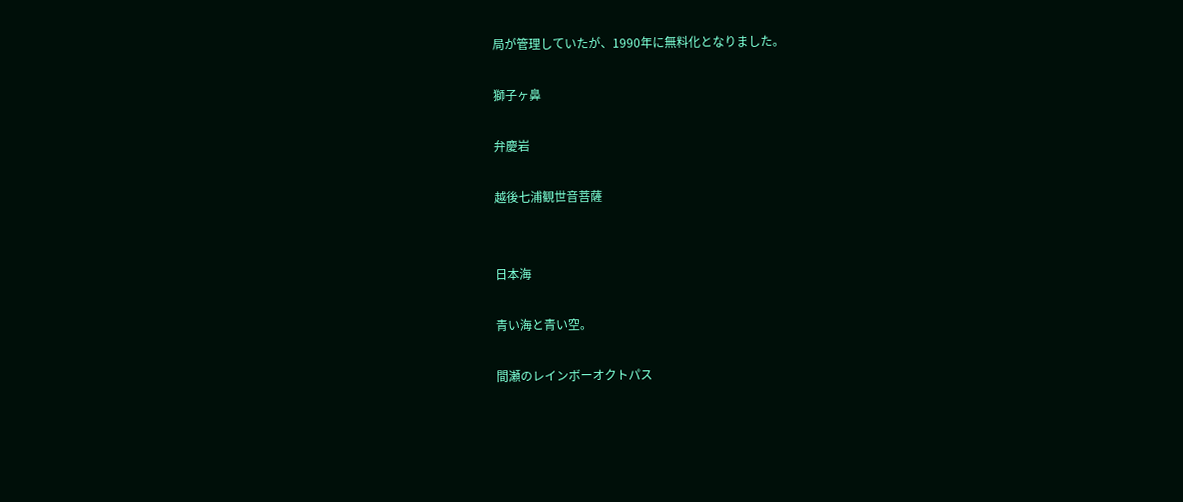局が管理していたが、1990年に無料化となりました。

獅子ヶ鼻

弁慶岩

越後七浦観世音菩薩


日本海

青い海と青い空。

間瀬のレインボーオクトパス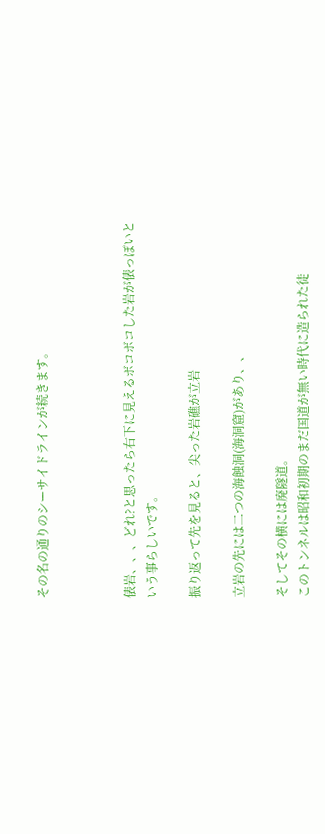その名の通りのシーサイドラインが続きます。



俵岩、、、どれ?と思ったら右下に見えるボコボコした岩が俵っぽいという事らしいです。

振り返って先を見ると、尖った岩礁が立岩

立岩の先には二つの海蝕洞(海洞窟)があり、、

そしてその横には廃隧道。
このトンネルは昭和初期のまだ国道が無い時代に造られた徒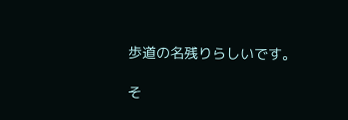歩道の名残りらしいです。

そ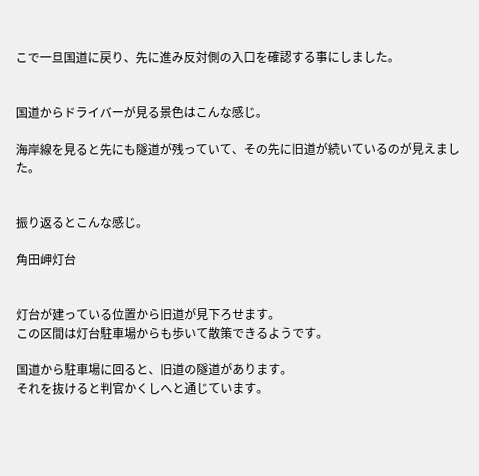こで一旦国道に戻り、先に進み反対側の入口を確認する事にしました。


国道からドライバーが見る景色はこんな感じ。

海岸線を見ると先にも隧道が残っていて、その先に旧道が続いているのが見えました。


振り返るとこんな感じ。

角田岬灯台


灯台が建っている位置から旧道が見下ろせます。
この区間は灯台駐車場からも歩いて散策できるようです。

国道から駐車場に回ると、旧道の隧道があります。
それを抜けると判官かくしへと通じています。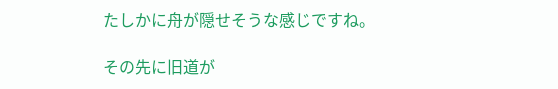たしかに舟が隠せそうな感じですね。

その先に旧道が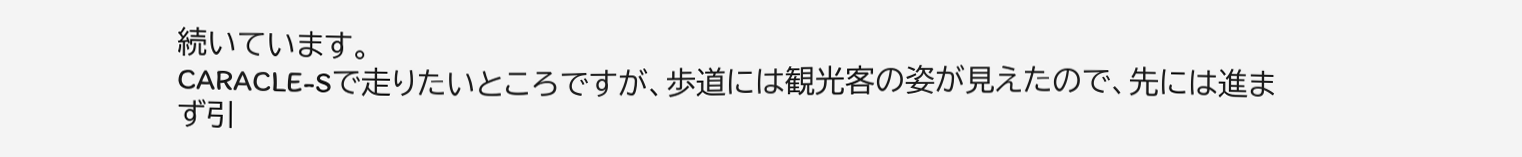続いています。
CARACLE-Sで走りたいところですが、歩道には観光客の姿が見えたので、先には進まず引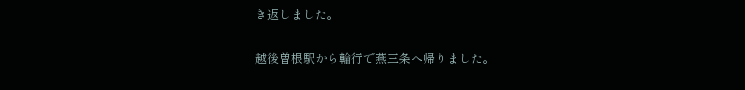き返しました。

越後曽根駅から輪行で燕三条へ帰りました。